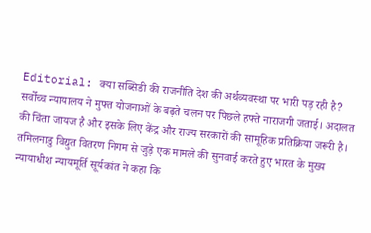Editorial: क्या सब्सिडी की राजनीति देश की अर्थव्यवस्था पर भारी पड़ रही है?
सर्वोच्च न्यायालय ने मुफ्त योजनाओं के बढ़ते चलन पर पिछले हफ्ते नाराजगी जताई। अदालत की चिंता जायज है और इसके लिए केंद्र और राज्य सरकारों की सामूहिक प्रतिक्रिया जरूरी है। तमिलनाडु विद्युत वितरण निगम से जुड़े एक मामले की सुनवाई करते हुए भारत के मुख्य न्यायाधीश न्यायमूर्ति सूर्यकांत ने कहा कि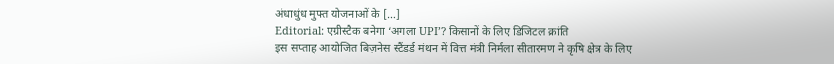अंधाधुंध मुफ्त योजनाओं के […]
Editorial: एग्रीस्टैक बनेगा ‘अगला UPI’? किसानों के लिए डिजिटल क्रांति
इस सप्ताह आयोजित बिज़नेस स्टैंडर्ड मंथन में वित्त मंत्री निर्मला सीतारमण ने कृषि क्षेत्र के लिए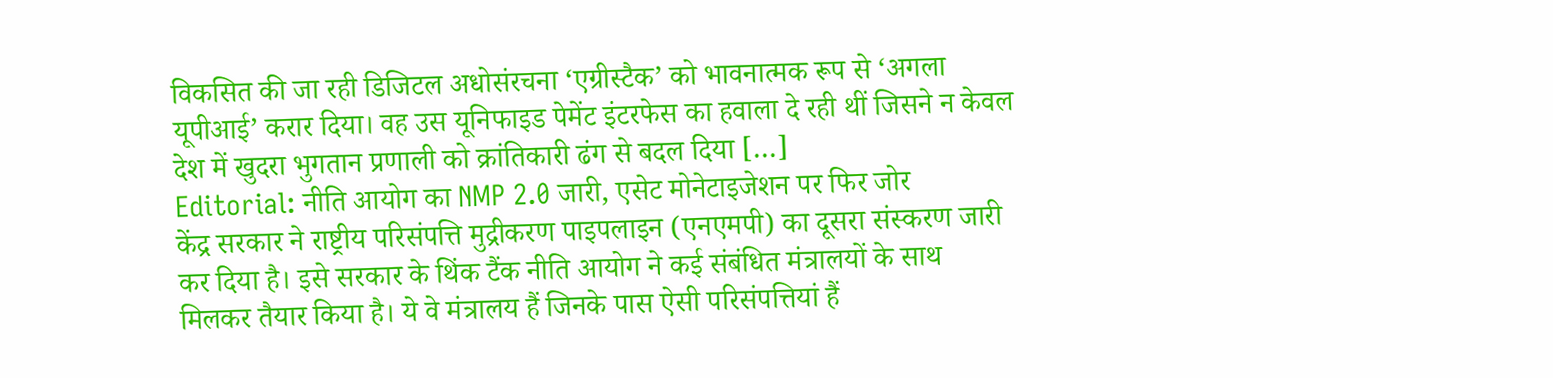विकसित की जा रही डिजिटल अधोसंरचना ‘एग्रीस्टैक’ को भावनात्मक रूप से ‘अगला यूपीआई’ करार दिया। वह उस यूनिफाइड पेमेंट इंटरफेस का हवाला दे रही थीं जिसने न केवल देश में खुदरा भुगतान प्रणाली को क्रांतिकारी ढंग से बदल दिया […]
Editorial: नीति आयोग का NMP 2.0 जारी, एसेट मोनेटाइजेशन पर फिर जोर
केंद्र सरकार ने राष्ट्रीय परिसंपत्ति मुद्रीकरण पाइपलाइन (एनएमपी) का दूसरा संस्करण जारी कर दिया है। इसे सरकार के थिंक टैंक नीति आयोग ने कई संबंधित मंत्रालयों के साथ मिलकर तैयार किया है। ये वे मंत्रालय हैं जिनके पास ऐसी परिसंपत्तियां हैं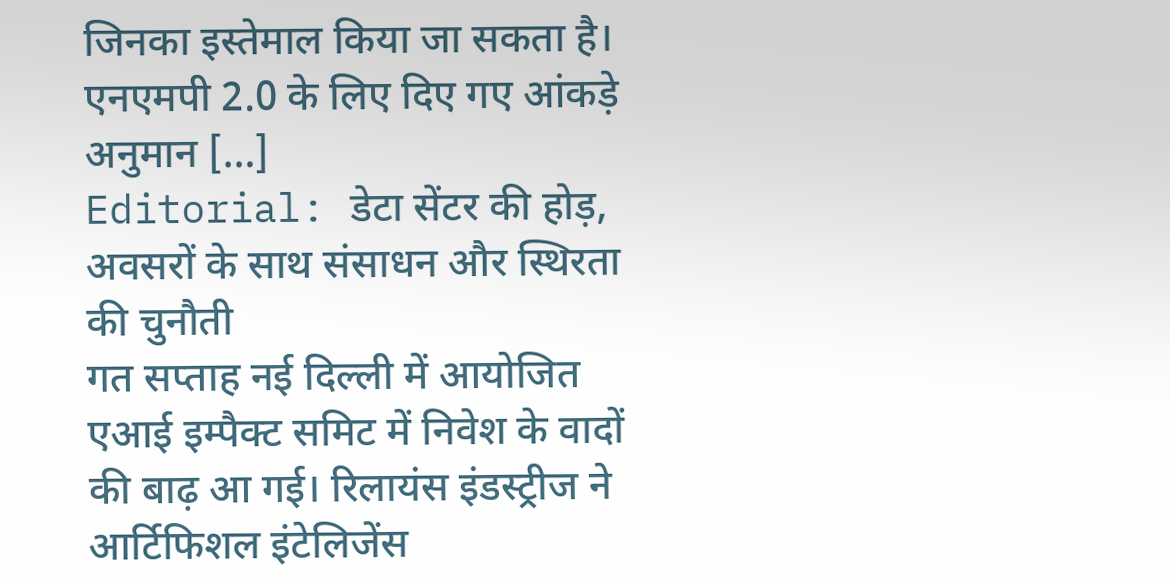जिनका इस्तेमाल किया जा सकता है। एनएमपी 2.0 के लिए दिए गए आंकड़े अनुमान […]
Editorial: डेटा सेंटर की होड़, अवसरों के साथ संसाधन और स्थिरता की चुनौती
गत सप्ताह नई दिल्ली में आयोजित एआई इम्पैक्ट समिट में निवेश के वादों की बाढ़ आ गई। रिलायंस इंडस्ट्रीज ने आर्टिफिशल इंटेलिजेंस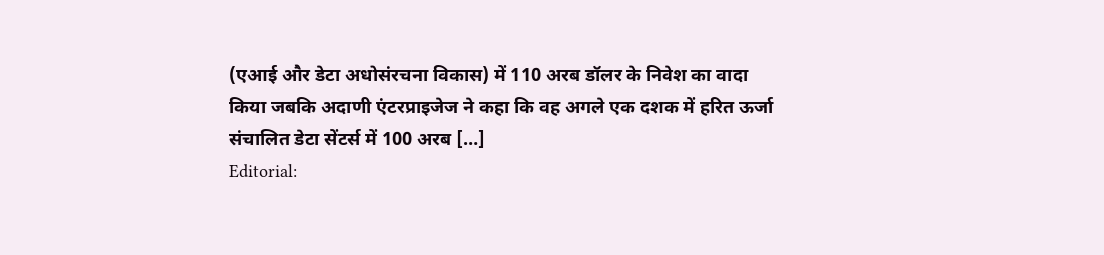(एआई और डेटा अधोसंरचना विकास) में 110 अरब डॉलर के निवेश का वादा किया जबकि अदाणी एंटरप्राइजेज ने कहा कि वह अगले एक दशक में हरित ऊर्जा संचालित डेटा सेंटर्स में 100 अरब […]
Editorial: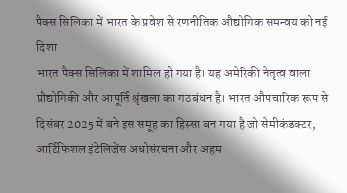पैक्स सिलिका में भारत के प्रवेश से रणनीतिक औद्योगिक समन्वय को नई दिशा
भारत पैक्स सिलिका में शामिल हो गया है। यह अमेरिकी नेतृत्व वाला प्रौद्योगिकी और आपूर्ति श्रृंखला का गठबंधन है। भारत औपचारिक रूप से दिसंबर 2025 में बने इस समूह का हिस्सा बन गया है जो सेमीकंडक्टर, आर्टिफिशल इंटेलिजेंस अधोसंरचना और अहम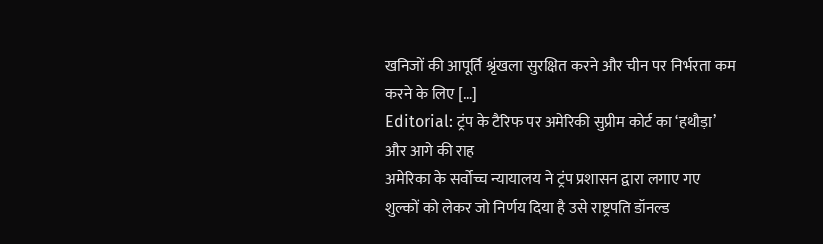खनिजों की आपूर्ति श्रृंखला सुरक्षित करने और चीन पर निर्भरता कम करने के लिए […]
Editorial: ट्रंप के टैरिफ पर अमेरिकी सुप्रीम कोर्ट का ‘हथौड़ा’ और आगे की राह
अमेरिका के सर्वोच्च न्यायालय ने ट्रंप प्रशासन द्वारा लगाए गए शुल्कों को लेकर जो निर्णय दिया है उसे राष्ट्रपति डॉनल्ड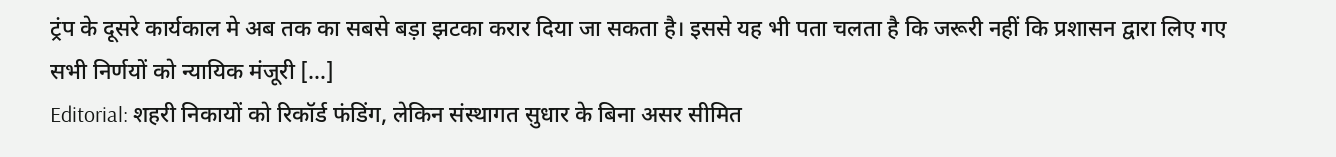ट्रंप के दूसरे कार्यकाल मे अब तक का सबसे बड़ा झटका करार दिया जा सकता है। इससे यह भी पता चलता है कि जरूरी नहीं कि प्रशासन द्वारा लिए गए सभी निर्णयों को न्यायिक मंजूरी […]
Editorial: शहरी निकायों को रिकॉर्ड फंडिंग, लेकिन संस्थागत सुधार के बिना असर सीमित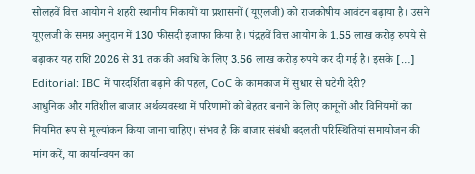सोलहवें वित्त आयोग ने शहरी स्थानीय निकायों या प्रशासनों (यूएलजी) को राजकोषीय आवंटन बढ़ाया है। उसने यूएलजी के समग्र अनुदान में 130 फीसदी इजाफा किया है। पंद्रहवें वित्त आयोग के 1.55 लाख करोड़ रुपये से बढ़ाकर यह राशि 2026 से 31 तक की अवधि के लिए 3.56 लाख करोड़ रुपये कर दी गई है। इसके […]
Editorial: IBC में पारदर्शिता बढ़ाने की पहल, CoC के कामकाज में सुधार से घटेगी देरी?
आधुनिक और गतिशील बाजार अर्थव्यवस्था में परिणामों को बेहतर बनाने के लिए कानूनों और विनियमों का नियमित रूप से मूल्यांकन किया जाना चाहिए। संभव है कि बाजार संबंधी बदलती परिस्थितियां समायोजन की मांग करें, या कार्यान्वयन का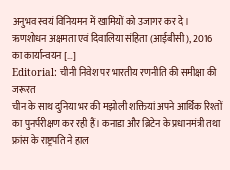अनुभव स्वयं विनियमन में खामियों को उजागर कर दे। ऋणशोधन अक्षमता एवं दिवालिया संहिता (आईबीसी), 2016 का कार्यान्वयन […]
Editorial: चीनी निवेश पर भारतीय रणनीति की समीक्षा की जरूरत
चीन के साथ दुनिया भर की मझोली शक्तियां अपने आर्थिक रिश्तों का पुनर्परीक्षण कर रही हैं। कनाडा और ब्रिटेन के प्रधानमंत्री तथा फ्रांस के राष्ट्रपति ने हाल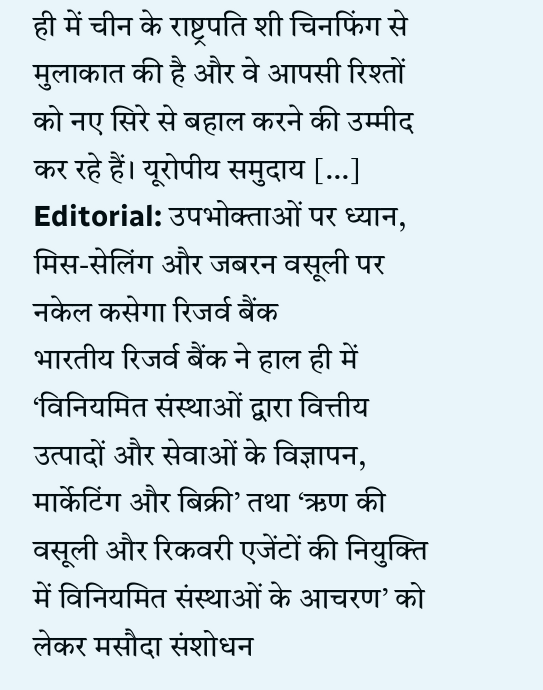ही में चीन के राष्ट्रपति शी चिनफिंग से मुलाकात की है और वे आपसी रिश्तों को नए सिरे से बहाल करने की उम्मीद कर रहे हैं। यूरोपीय समुदाय […]
Editorial: उपभोक्ताओं पर ध्यान, मिस-सेलिंग और जबरन वसूली पर नकेल कसेगा रिजर्व बैंक
भारतीय रिजर्व बैंक ने हाल ही में ‘विनियमित संस्थाओं द्वारा वित्तीय उत्पादों और सेवाओं के विज्ञापन, मार्केटिंग और बिक्री’ तथा ‘ऋण की वसूली और रिकवरी एजेंटों की नियुक्ति में विनियमित संस्थाओं के आचरण’ को लेकर मसौदा संशोधन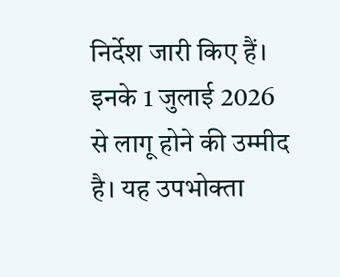निर्देश जारी किए हैं। इनके 1 जुलाई 2026 से लागू होने की उम्मीद है। यह उपभोक्ता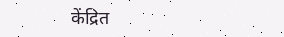केंद्रित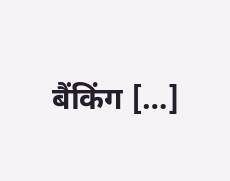बैंकिंग […]